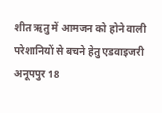शीत ऋतु में आमजन को होने वाली परेशानियों से बचने हेतु एडवाइजरी
अनूपपुर 18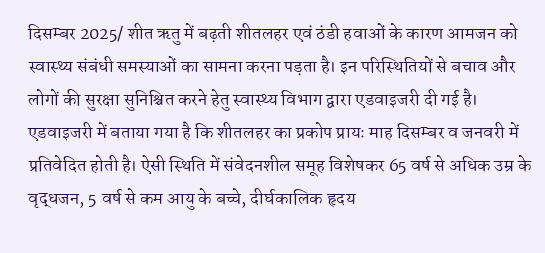दिसम्बर 2025/ शीत ऋतु में बढ़ती शीतलहर एवं ठंडी हवाओं के कारण आमजन को स्वास्थ्य संबंधी समस्याओं का सामना करना पड़ता है। इन परिस्थितियों से बचाव और लोगों की सुरक्षा सुनिश्चित करने हेतु स्वास्थ्य विभाग द्वारा एडवाइजरी दी गई है। एडवाइजरी में बताया गया है कि शीतलहर का प्रकोप प्रायः माह दिसम्बर व जनवरी में प्रतिवेदित होती है। ऐसी स्थिति में संवेदनशील समूह विशेषकर 65 वर्ष से अधिक उम्र के वृद्धजन, 5 वर्ष से कम आयु के बच्चे, दीर्घकालिक हृदय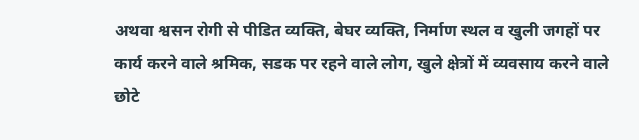अथवा श्वसन रोगी से पीडित व्यक्ति, बेघर व्यक्ति, निर्माण स्थल व खुली जगहों पर कार्य करने वाले श्रमिक, सडक पर रहने वाले लोग, खुले क्षेत्रों में व्यवसाय करने वाले छोटे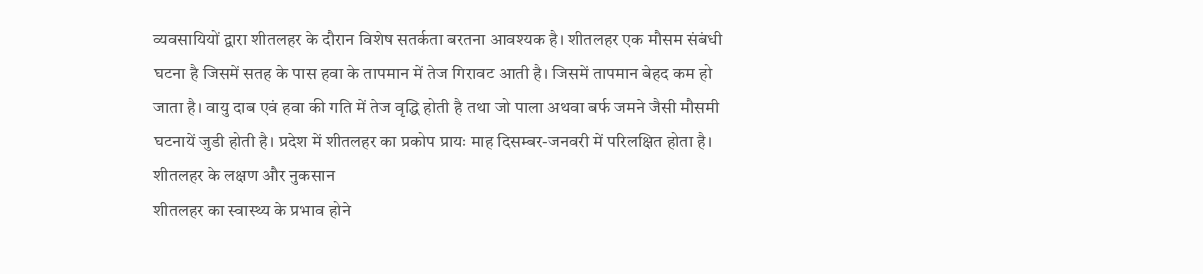व्यवसायियों द्वारा शीतलहर के दौरान विशेष सतर्कता बरतना आवश्यक है। शीतलहर एक मौसम संबंधी घटना है जिसमें सतह के पास हवा के तापमान में तेज गिरावट आती है। जिसमें तापमान बेहद कम हो जाता है। वायु दाब एवं हवा की गति में तेज वृद्धि होती है तथा जो पाला अथवा बर्फ जमने जैसी मौसमी घटनायें जुडी होती है। प्रदेश में शीतलहर का प्रकोप प्रायः माह दिसम्बर-जनवरी में परिलक्षित होता है।
शीतलहर के लक्षण और नुकसान
शीतलहर का स्वास्थ्य के प्रभाव होने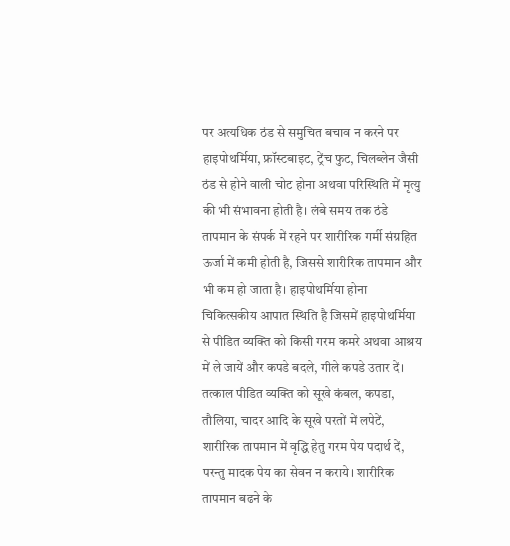पर अत्यधिक ठंड से समुचित बचाव न करने पर हाइपोथर्मिया, फ्रॉस्टबाइट, ट्रेंच फुट, चिलब्लेन जैसी ठंड से होने वाली चोट होना अथवा परिस्थिति में मृत्यु की भी संभावना होती है। लंबे समय तक ठंडे तापमान के संपर्क में रहने पर शारीरिक गर्मी संग्रहित ऊर्जा में कमी होती है, जिससे शारीरिक तापमान और भी कम हो जाता है। हाइपोथर्मिया होना चिकित्सकीय आपात स्थिति है जिसमें हाइपोथर्मिया से पीडित व्यक्ति को किसी गरम कमरे अथवा आश्रय में ले जायें और कपडे बदले, गीले कपडे उतार दें। तत्काल पीडित व्यक्ति को सूखे कंबल, कपडा, तौलिया, चादर आदि के सूखे परतों में लपेटें, शारीरिक तापमान में वृद्धि हेतु गरम पेय पदार्थ दें, परन्तु मादक पेय का सेवन न कराये। शारीरिक तापमान बढने के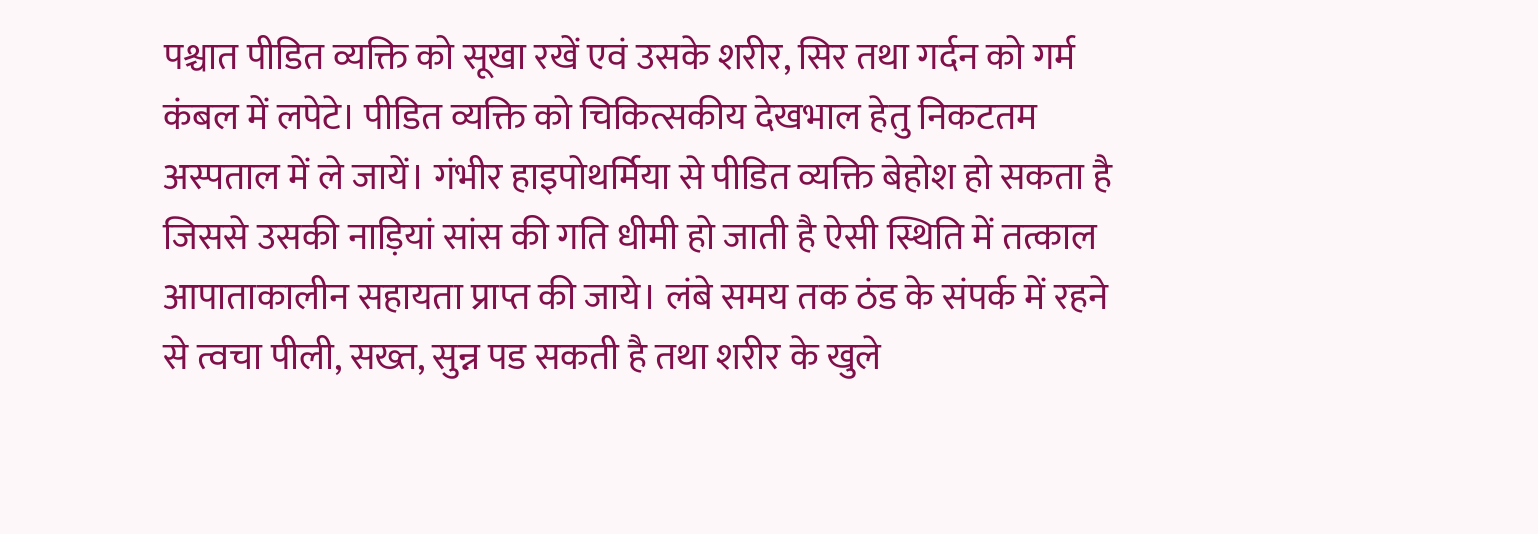पश्चात पीडित व्यक्ति को सूखा रखें एवं उसके शरीर, सिर तथा गर्दन को गर्म कंबल में लपेटे। पीडित व्यक्ति को चिकित्सकीय देखभाल हेतु निकटतम अस्पताल में ले जायें। गंभीर हाइपोथर्मिया से पीडित व्यक्ति बेहोश हो सकता है जिससे उसकी नाड़ियां सांस की गति धीमी हो जाती है ऐसी स्थिति में तत्काल आपाताकालीन सहायता प्राप्त की जाये। लंबे समय तक ठंड के संपर्क में रहने से त्वचा पीली, सख्त, सुन्न पड सकती है तथा शरीर के खुले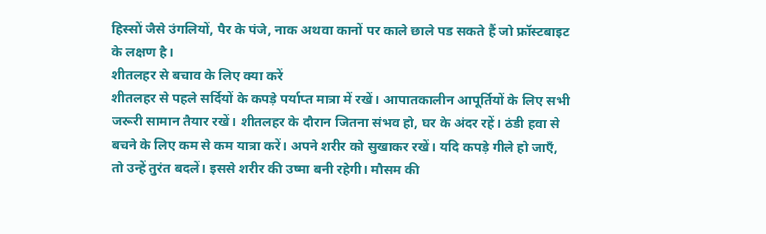हिस्सों जैसे उंगलियों, पैर के पंजे, नाक अथवा कानों पर काले छाले पड सकते हैं जो फ्रॉस्टबाइट के लक्षण है।
शीतलहर से बचाव के लिए क्या करें
शीतलहर से पहले सर्दियों के कपड़े पर्याप्त मात्रा में रखें। आपातकालीन आपूर्तियों के लिए सभी जरूरी सामान तैयार रखें। शीतलहर के दौरान जितना संभव हो, घर के अंदर रहें। ठंडी हवा से बचने के लिए कम से कम यात्रा करें। अपने शरीर को सुखाकर रखें। यदि कपड़े गीले हो जाएँ, तो उन्हें तुरंत बदलें। इससे शरीर की उष्मा बनी रहेगी। मौसम की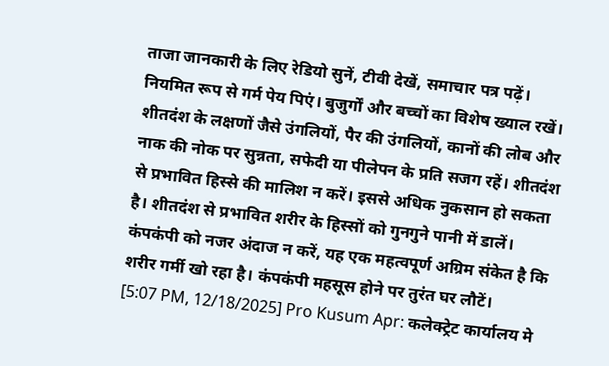ताजा जानकारी के लिए रेडियो सुनें, टीवी देखें, समाचार पत्र पढ़ें। नियमित रूप से गर्म पेय पिएं। बुजुर्गों और बच्चों का विशेष ख्याल रखें। शीतदंश के लक्षणों जैसे उंगलियों, पैर की उंगलियों, कानों की लोब और नाक की नोक पर सुन्नता, सफेदी या पीलेपन के प्रति सजग रहें। शीतदंश से प्रभावित हिस्से की मालिश न करें। इससे अधिक नुकसान हो सकता है। शीतदंश से प्रभावित शरीर के हिस्सों को गुनगुने पानी में डालें। कंपकंपी को नजर अंदाज न करें, यह एक महत्वपूर्ण अग्रिम संकेत है कि शरीर गर्मी खो रहा है। कंपकंपी महसूस होने पर तुरंत घर लौटें।
[5:07 PM, 12/18/2025] Pro Kusum Apr: कलेक्ट्रेट कार्यालय मे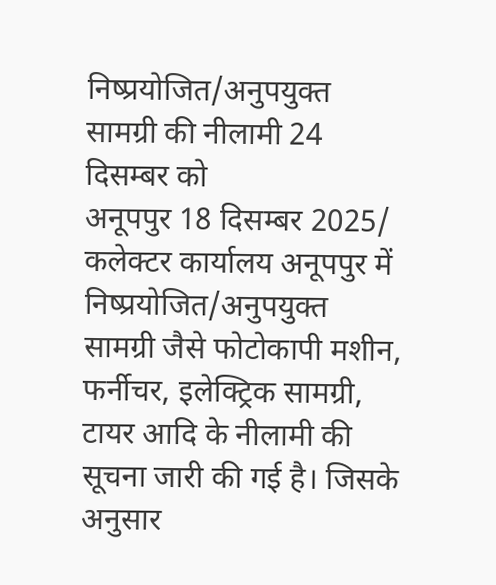निष्प्रयोजित/अनुपयुक्त सामग्री की नीलामी 24 दिसम्बर को
अनूपपुर 18 दिसम्बर 2025/ कलेक्टर कार्यालय अनूपपुर में निष्प्रयोजित/अनुपयुक्त सामग्री जैसे फोटोकापी मशीन, फर्नीचर, इलेक्ट्रिक सामग्री, टायर आदि के नीलामी की सूचना जारी की गई है। जिसके अनुसार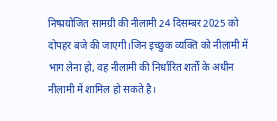निष्प्रयोजित सामग्री की नीलामी 24 दिसम्बर 2025 को दोपहर बजे की जाएगी।जिन इच्छुक व्यक्ति को नीलामी में भाग लेना हो, वह नीलामी की निर्धारित शर्तों के अधीन नीलामी में शामिल हो सकते है।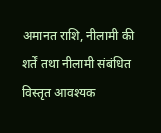अमानत राशि, नीलामी की शर्तें तथा नीलामी संबंधित विस्तृत आवश्यक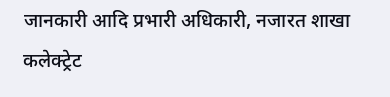जानकारी आदि प्रभारी अधिकारी, नजारत शाखा कलेक्ट्रेट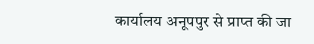कार्यालय अनूपपुर से प्राप्त की जा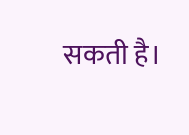सकती है।